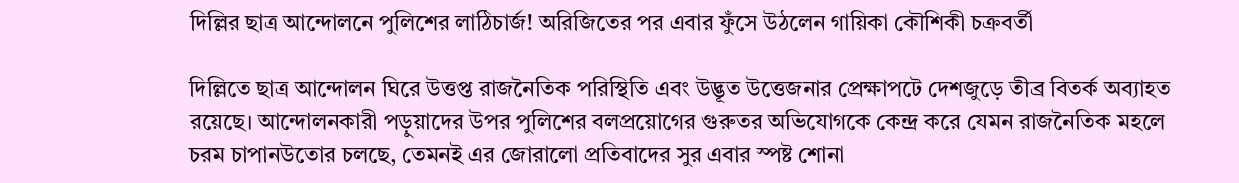দিল্লির ছাত্র আন্দোলনে পুলিশের লাঠিচার্জ! অরিজিতের পর এবার ফুঁসে উঠলেন গায়িকা কৌশিকী চক্রবর্তী

দিল্লিতে ছাত্র আন্দোলন ঘিরে উত্তপ্ত রাজনৈতিক পরিস্থিতি এবং উদ্ভূত উত্তেজনার প্রেক্ষাপটে দেশজুড়ে তীব্র বিতর্ক অব্যাহত রয়েছে। আন্দোলনকারী পড়ুয়াদের উপর পুলিশের বলপ্রয়োগের গুরুতর অভিযোগকে কেন্দ্র করে যেমন রাজনৈতিক মহলে চরম চাপানউতোর চলছে, তেমনই এর জোরালো প্রতিবাদের সুর এবার স্পষ্ট শোনা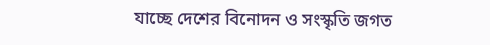যাচ্ছে দেশের বিনোদন ও সংস্কৃতি জগত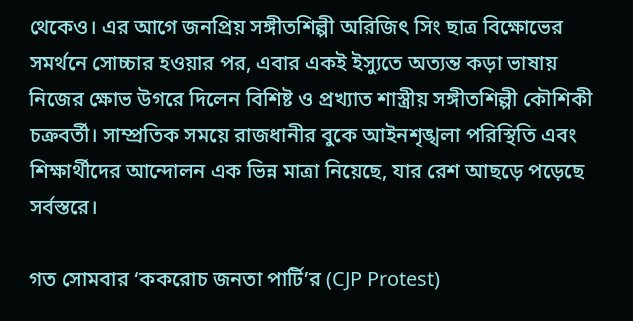থেকেও। এর আগে জনপ্রিয় সঙ্গীতশিল্পী অরিজিৎ সিং ছাত্র বিক্ষোভের সমর্থনে সোচ্চার হওয়ার পর, এবার একই ইস্যুতে অত্যন্ত কড়া ভাষায় নিজের ক্ষোভ উগরে দিলেন বিশিষ্ট ও প্রখ্যাত শাস্ত্রীয় সঙ্গীতশিল্পী কৌশিকী চক্রবর্তী। সাম্প্রতিক সময়ে রাজধানীর বুকে আইনশৃঙ্খলা পরিস্থিতি এবং শিক্ষার্থীদের আন্দোলন এক ভিন্ন মাত্রা নিয়েছে, যার রেশ আছড়ে পড়েছে সর্বস্তরে।

গত সোমবার ‘ককরোচ জনতা পার্টি’র (CJP Protest)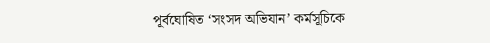পূর্বঘোষিত ‘সংসদ অভিযান’ কর্মসূচিকে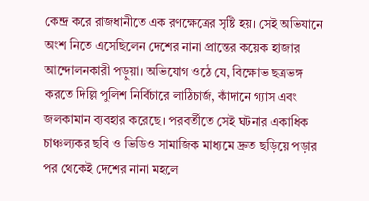কেন্দ্র করে রাজধানীতে এক রণক্ষেত্রের সৃষ্টি হয়। সেই অভিযানে অংশ নিতে এসেছিলেন দেশের নানা প্রান্তের কয়েক হাজার আন্দোলনকারী পড়ুয়া। অভিযোগ ওঠে যে, বিক্ষোভ ছত্রভঙ্গ করতে দিল্লি পুলিশ নির্বিচারে লাঠিচার্জ, কাঁদানে গ্যাস এবং জলকামান ব্যবহার করেছে। পরবর্তীতে সেই ঘটনার একাধিক চাঞ্চল্যকর ছবি ও ভিডিও সামাজিক মাধ্যমে দ্রুত ছড়িয়ে পড়ার পর থেকেই দেশের নানা মহলে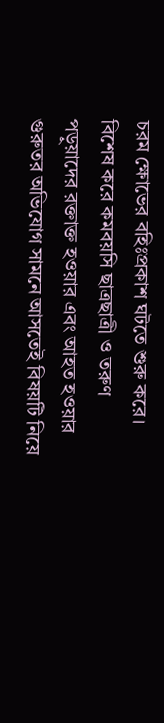চরম ক্ষোভের বহিঃপ্রকাশ ঘটতে শুরু করে। বিশেষ করে কমবয়সি ছাত্রছাত্রী ও তরুণ পড়ুয়াদের রক্তাক্ত হওয়ার এবং আহত হওয়ার গুরুতর অভিযোগ সামনে আসতেই বিষয়টি নিয়ে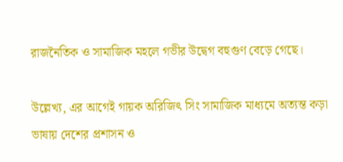রাজনৈতিক ও সামাজিক মহলে গভীর উদ্বেগ বহুগুণ বেড়ে গেছে।

উল্লেখ্য, এর আগেই গায়ক অরিজিৎ সিং সামাজিক মাধ্যমে অত্যন্ত কড়া ভাষায় দেশের প্রশাসন ও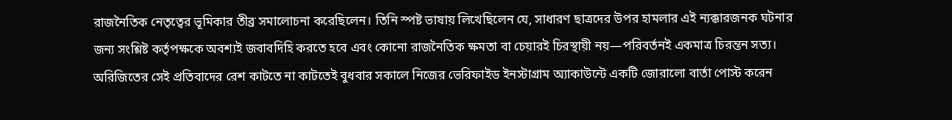রাজনৈতিক নেতৃত্বের ভূমিকার তীব্র সমালোচনা করেছিলেন। তিনি স্পষ্ট ভাষায় লিখেছিলেন যে, সাধারণ ছাত্রদের উপর হামলার এই ন্যক্কারজনক ঘটনার জন্য সংশ্লিষ্ট কর্তৃপক্ষকে অবশ্যই জবাবদিহি করতে হবে এবং কোনো রাজনৈতিক ক্ষমতা বা চেয়ারই চিরস্থায়ী নয়—পরিবর্তনই একমাত্র চিরন্তন সত্য। অরিজিতের সেই প্রতিবাদের রেশ কাটতে না কাটতেই বুধবার সকালে নিজের ভেরিফাইড ইনস্টাগ্রাম অ্যাকাউন্টে একটি জোরালো বার্তা পোস্ট করেন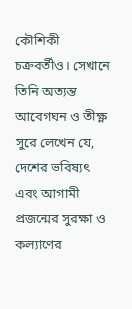কৌশিকী চক্রবর্তীও। সেখানে তিনি অত্যন্ত আবেগঘন ও তীক্ষ্ণ সুরে লেখেন যে, দেশের ভবিষ্যৎ এবং আগামী প্রজন্মের সুরক্ষা ও কল্যাণের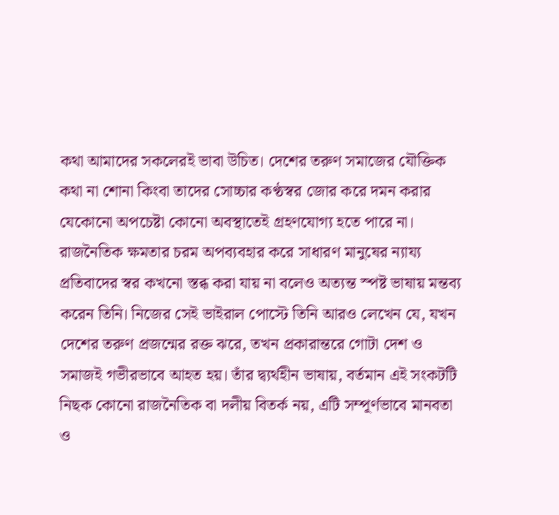কথা আমাদের সকলেরই ভাবা উচিত। দেশের তরুণ সমাজের যৌক্তিক কথা না শোনা কিংবা তাদের সোচ্চার কণ্ঠস্বর জোর করে দমন করার যেকোনো অপচেষ্টা কোনো অবস্থাতেই গ্রহণযোগ্য হতে পারে না। রাজনৈতিক ক্ষমতার চরম অপব্যবহার করে সাধারণ মানুষের ন্যায্য প্রতিবাদের স্বর কখনো স্তব্ধ করা যায় না বলেও অত্যন্ত স্পষ্ট ভাষায় মন্তব্য করেন তিনি। নিজের সেই ভাইরাল পোস্টে তিনি আরও লেখেন যে, যখন দেশের তরুণ প্রজন্মের রক্ত ঝরে, তখন প্রকারান্তরে গোটা দেশ ও সমাজই গভীরভাবে আহত হয়। তাঁর দ্ব্যর্থহীন ভাষায়, বর্তমান এই সংকটটি নিছক কোনো রাজনৈতিক বা দলীয় বিতর্ক নয়, এটি সম্পূর্ণভাবে মানবতা ও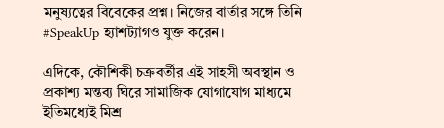মনুষ্যত্বের বিবেকের প্রশ্ন। নিজের বার্তার সঙ্গে তিনি #SpeakUp হ্যাশট্যাগও যুক্ত করেন।

এদিকে, কৌশিকী চক্রবর্তীর এই সাহসী অবস্থান ও প্রকাশ্য মন্তব্য ঘিরে সামাজিক যোগাযোগ মাধ্যমে ইতিমধ্যেই মিশ্র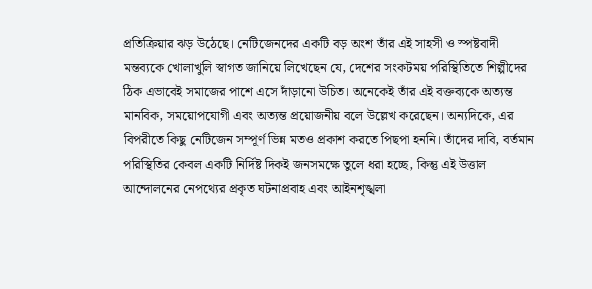প্রতিক্রিয়ার ঝড় উঠেছে। নেটিজেনদের একটি বড় অংশ তাঁর এই সাহসী ও স্পষ্টবাদী মন্তব্যকে খোলাখুলি স্বাগত জানিয়ে লিখেছেন যে, দেশের সংকটময় পরিস্থিতিতে শিল্পীদের ঠিক এভাবেই সমাজের পাশে এসে দাঁড়ানো উচিত। অনেকেই তাঁর এই বক্তব্যকে অত্যন্ত মানবিক, সময়োপযোগী এবং অত্যন্ত প্রয়োজনীয় বলে উল্লেখ করেছেন। অন্যদিকে, এর বিপরীতে কিছু নেটিজেন সম্পূর্ণ ভিন্ন মতও প্রকাশ করতে পিছপা হননি। তাঁদের দাবি, বর্তমান পরিস্থিতির কেবল একটি নির্দিষ্ট দিকই জনসমক্ষে তুলে ধরা হচ্ছে, কিন্তু এই উত্তাল আন্দোলনের নেপথ্যের প্রকৃত ঘটনাপ্রবাহ এবং আইনশৃঙ্খলা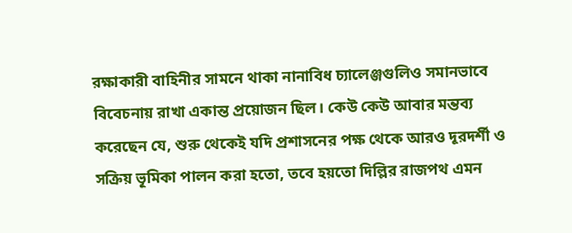রক্ষাকারী বাহিনীর সামনে থাকা নানাবিধ চ্যালেঞ্জগুলিও সমানভাবে বিবেচনায় রাখা একান্ত প্রয়োজন ছিল। কেউ কেউ আবার মন্তব্য করেছেন যে, শুরু থেকেই যদি প্রশাসনের পক্ষ থেকে আরও দূরদর্শী ও সক্রিয় ভূমিকা পালন করা হতো, তবে হয়তো দিল্লির রাজপথ এমন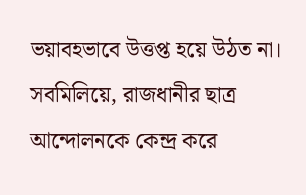ভয়াবহভাবে উত্তপ্ত হয়ে উঠত না। সবমিলিয়ে, রাজধানীর ছাত্র আন্দোলনকে কেন্দ্র করে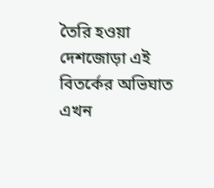তৈরি হওয়া দেশজোড়া এই বিতর্কের অভিঘাত এখন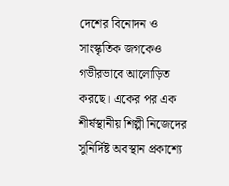দেশের বিনোদন ও সাংস্কৃতিক জগকেও গভীরভাবে আলোড়িত করছে। একের পর এক শীর্ষস্থানীয় শিল্পী নিজেদের সুনির্দিষ্ট অবস্থান প্রকাশ্যে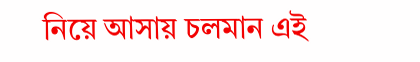নিয়ে আসায় চলমান এই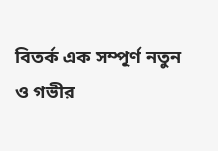বিতর্ক এক সম্পূর্ণ নতুন ও গভীর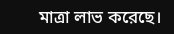মাত্রা লাভ করেছে।